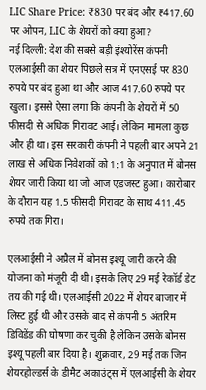LIC Share Price: ₹830 पर बंद और ₹417.60 पर ओपन, LIC के शेयरों को क्या हुआ?
नई दिल्ली: देश की सबसे बड़ी इंश्योरेंस कंपनी एलआईसी का शेयर पिछले सत्र में एनएसई पर 830 रुपये पर बंद हुआ था और आज 417.60 रुपये पर खुला। इससे ऐसा लगा कि कंपनी के शेयरों में 50 फीसदी से अधिक गिरावट आई। लेकिन मामला कुछ और ही था। इस सरकारी कंपनी ने पहली बार अपने 21 लाख से अधिक निवेशकों को 1:1 के अनुपात में बोनस शेयर जारी किया था जो आज एडजस्ट हुआ। कारोबार के दौरान यह 1.5 फीसदी गिरावट के साथ 411.45 रुपये तक गिरा।

एलआईसी ने अप्रैल में बोनस इश्यू जारी करने की योजना को मंजूरी दी थी। इसके लिए 29 मई रेकॉर्ड डेट तय की गई थी। एलआईसी 2022 में शेयर बाजार में लिस्ट हुई थी और उसके बाद से कंपनी 5 अंतरिम डिविडेंड की घोषणा कर चुकी है लेकिन उसके बोनस इश्यू पहली बार दिया है। शुक्रवार, 29 मई तक जिन शेयरहोल्डर्स के डीमैट अकाउंट्स में एलआईसी के शेयर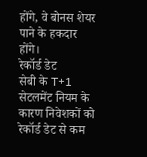होंगे, वे बोनस शेयर पाने के हकदार होंगे।
रेकॉर्ड डेट
सेबी के T+1 सेटलमेंट नियम के कारण निवेशकों को रेकॉर्ड डेट से कम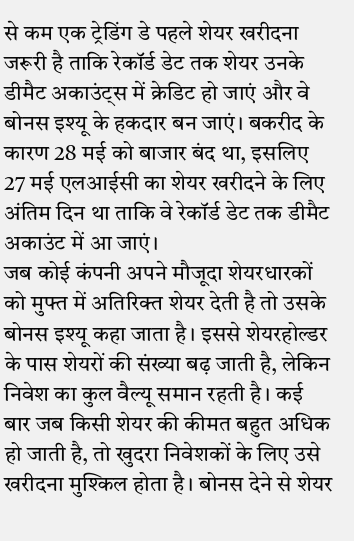से कम एक ट्रेडिंग डे पहले शेयर खरीदना जरूरी है ताकि रेकॉर्ड डेट तक शेयर उनके डीमैट अकाउंट्स में क्रेडिट हो जाएं और वे बोनस इश्यू के हकदार बन जाएं। बकरीद के कारण 28 मई को बाजार बंद था, इसलिए 27 मई एलआईसी का शेयर खरीदने के लिए अंतिम दिन था ताकि वे रेकॉर्ड डेट तक डीमैट अकाउंट में आ जाएं।
जब कोई कंपनी अपने मौजूदा शेयरधारकों को मुफ्त में अतिरिक्त शेयर देती है तो उसके बोनस इश्यू कहा जाता है। इससे शेयरहोल्डर के पास शेयरों की संख्या बढ़ जाती है, लेकिन निवेश का कुल वैल्यू समान रहती है। कई बार जब किसी शेयर की कीमत बहुत अधिक हो जाती है, तो खुदरा निवेशकों के लिए उसे खरीदना मुश्किल होता है। बोनस देने से शेयर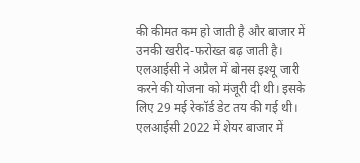की कीमत कम हो जाती है और बाजार में उनकी खरीद-फरोख्त बढ़ जाती है।
एलआईसी ने अप्रैल में बोनस इश्यू जारी करने की योजना को मंजूरी दी थी। इसके लिए 29 मई रेकॉर्ड डेट तय की गई थी। एलआईसी 2022 में शेयर बाजार में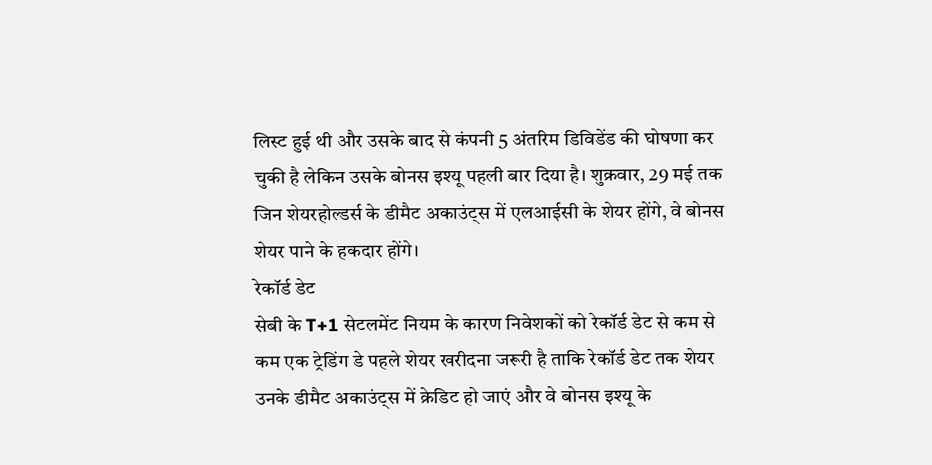लिस्ट हुई थी और उसके बाद से कंपनी 5 अंतरिम डिविडेंड की घोषणा कर चुकी है लेकिन उसके बोनस इश्यू पहली बार दिया है। शुक्रवार, 29 मई तक जिन शेयरहोल्डर्स के डीमैट अकाउंट्स में एलआईसी के शेयर होंगे, वे बोनस शेयर पाने के हकदार होंगे।
रेकॉर्ड डेट
सेबी के T+1 सेटलमेंट नियम के कारण निवेशकों को रेकॉर्ड डेट से कम से कम एक ट्रेडिंग डे पहले शेयर खरीदना जरूरी है ताकि रेकॉर्ड डेट तक शेयर उनके डीमैट अकाउंट्स में क्रेडिट हो जाएं और वे बोनस इश्यू के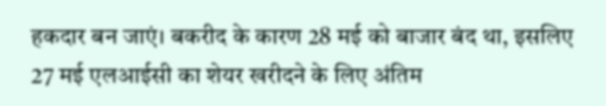हकदार बन जाएं। बकरीद के कारण 28 मई को बाजार बंद था, इसलिए 27 मई एलआईसी का शेयर खरीदने के लिए अंतिम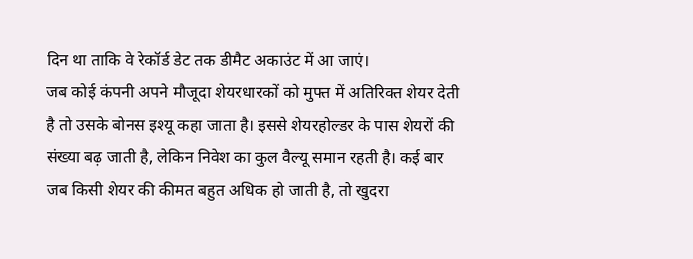दिन था ताकि वे रेकॉर्ड डेट तक डीमैट अकाउंट में आ जाएं।
जब कोई कंपनी अपने मौजूदा शेयरधारकों को मुफ्त में अतिरिक्त शेयर देती है तो उसके बोनस इश्यू कहा जाता है। इससे शेयरहोल्डर के पास शेयरों की संख्या बढ़ जाती है, लेकिन निवेश का कुल वैल्यू समान रहती है। कई बार जब किसी शेयर की कीमत बहुत अधिक हो जाती है, तो खुदरा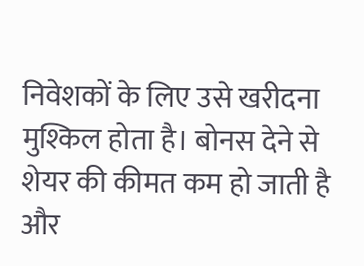निवेशकों के लिए उसे खरीदना मुश्किल होता है। बोनस देने से शेयर की कीमत कम हो जाती है और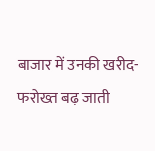बाजार में उनकी खरीद-फरोख्त बढ़ जाती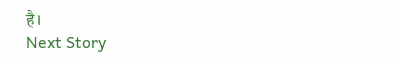है।
Next Story